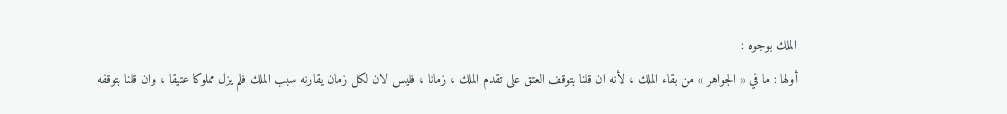الملك بوجوه :
أولها : ما في « الجواهر » من بقاء الملك ، لأنه ان قلنا بتوقف العتق على تقدم الملك ، زمانا ، فليس لان لكل زمان يقارنه سبب الملك فلم يزل مملوكا عتيقا ، وان قلنا بتوقفه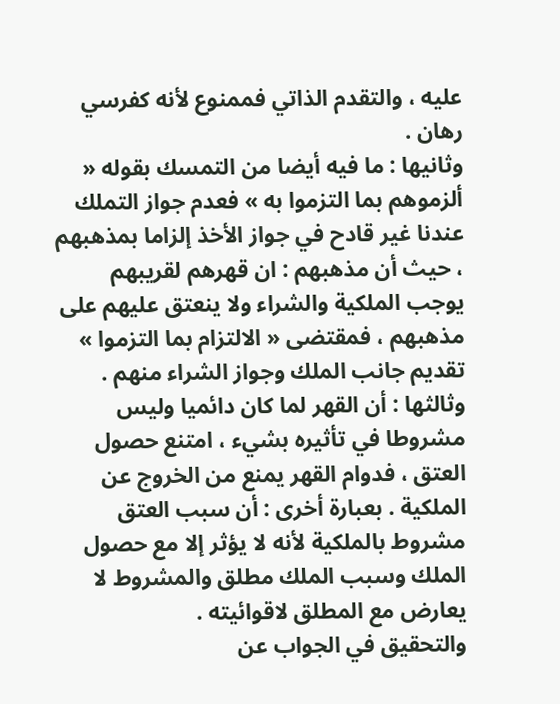عليه ، والتقدم الذاتي فممنوع لأنه كفرسي رهان .
وثانيها : ما فيه أيضا من التمسك بقوله « ألزموهم بما التزموا به » فعدم جواز التملك عندنا غير قادح في جواز الأخذ إلزاما بمذهبهم ، حيث أن مذهبهم : ان قهرهم لقريبهم يوجب الملكية والشراء ولا ينعتق عليهم على مذهبهم ، فمقتضى « الالتزام بما التزموا » تقديم جانب الملك وجواز الشراء منهم .
وثالثها : أن القهر لما كان دائميا وليس مشروطا في تأثيره بشيء ، امتنع حصول العتق ، فدوام القهر يمنع من الخروج عن الملكية . بعبارة أخرى : أن سبب العتق مشروط بالملكية لأنه لا يؤثر إلا مع حصول الملك وسبب الملك مطلق والمشروط لا يعارض مع المطلق لاقوائيته .
والتحقيق في الجواب عن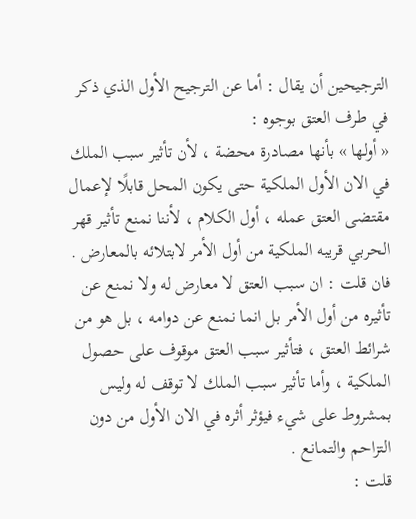الترجيحين أن يقال : أما عن الترجيح الأول الذي ذكر في طرف العتق بوجوه :
« أولها » بأنها مصادرة محضة ، لأن تأثير سبب الملك في الان الأول الملكية حتى يكون المحل قابلًا لإعمال مقتضى العتق عمله ، أول الكلام ، لأننا نمنع تأثير قهر الحربي قريبه الملكية من أول الأمر لابتلائه بالمعارض .
فان قلت : ان سبب العتق لا معارض له ولا نمنع عن تأثيره من أول الأمر بل انما نمنع عن دوامه ، بل هو من شرائط العتق ، فتأثير سبب العتق موقوف على حصول الملكية ، وأما تأثير سبب الملك لا توقف له وليس بمشروط على شيء فيؤثر أثره في الان الأول من دون التزاحم والتمانع .
قلت :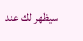سيظهر لك عند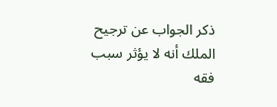ذكر الجواب عن ترجيح الملك أنه لا يؤثر سبب
فقه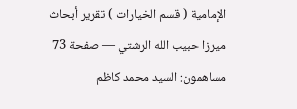الإمامية ( قسم الخيارات ) تقرير أبحاث ميرزا حبيب الله الرشتي — صفحة 73
مساهمون: السيد محمد كاظم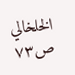الخلخالي
ص٧٣